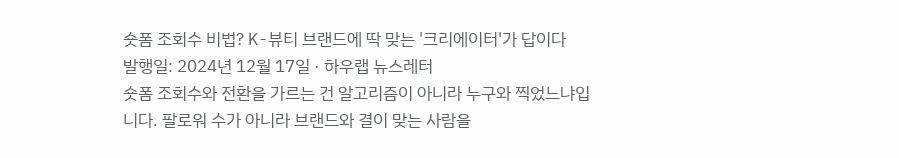숏폼 조회수 비법? K-뷰티 브랜드에 딱 맞는 '크리에이터'가 답이다
발행일: 2024년 12월 17일 · 하우랩 뉴스레터
숏폼 조회수와 전환을 가르는 건 알고리즘이 아니라 누구와 찍었느냐입니다. 팔로워 수가 아니라 브랜드와 결이 맞는 사람을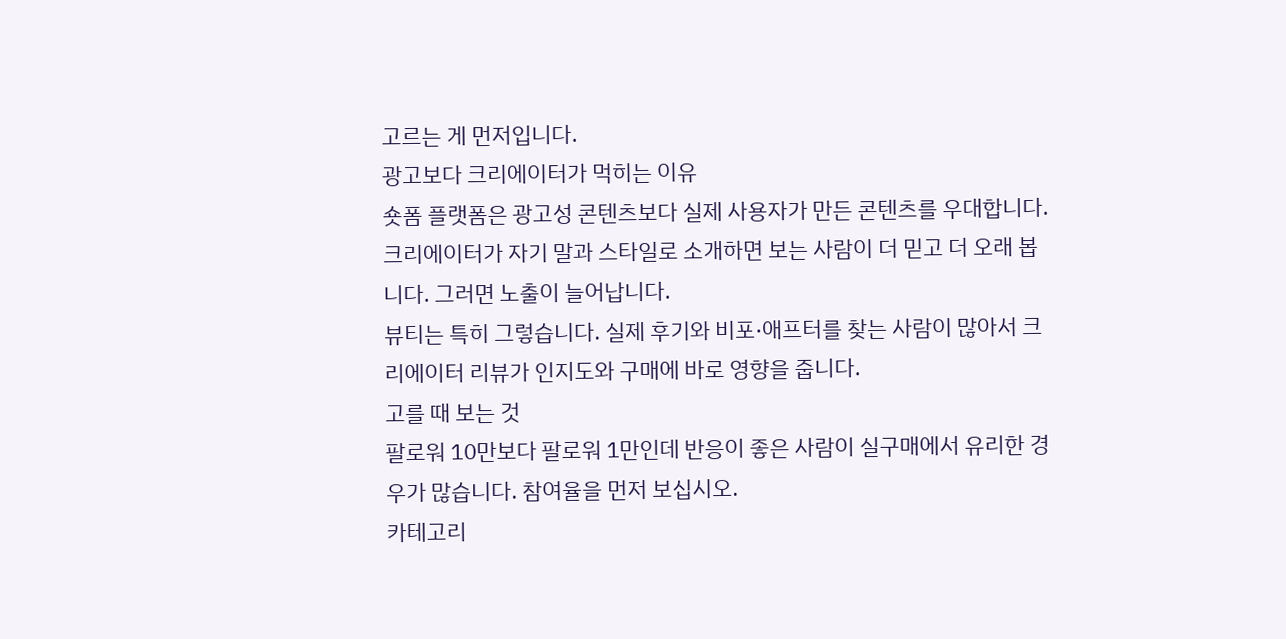고르는 게 먼저입니다.
광고보다 크리에이터가 먹히는 이유
숏폼 플랫폼은 광고성 콘텐츠보다 실제 사용자가 만든 콘텐츠를 우대합니다. 크리에이터가 자기 말과 스타일로 소개하면 보는 사람이 더 믿고 더 오래 봅니다. 그러면 노출이 늘어납니다.
뷰티는 특히 그렇습니다. 실제 후기와 비포·애프터를 찾는 사람이 많아서 크리에이터 리뷰가 인지도와 구매에 바로 영향을 줍니다.
고를 때 보는 것
팔로워 10만보다 팔로워 1만인데 반응이 좋은 사람이 실구매에서 유리한 경우가 많습니다. 참여율을 먼저 보십시오.
카테고리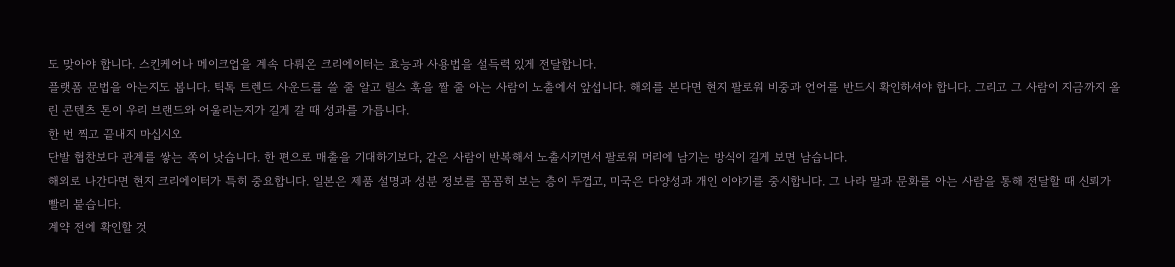도 맞아야 합니다. 스킨케어나 메이크업을 계속 다뤄온 크리에이터는 효능과 사용법을 설득력 있게 전달합니다.
플랫폼 문법을 아는지도 봅니다. 틱톡 트렌드 사운드를 쓸 줄 알고 릴스 훅을 짤 줄 아는 사람이 노출에서 앞섭니다. 해외를 본다면 현지 팔로워 비중과 언어를 반드시 확인하셔야 합니다. 그리고 그 사람이 지금까지 올린 콘텐츠 톤이 우리 브랜드와 어울리는지가 길게 갈 때 성과를 가릅니다.
한 번 찍고 끝내지 마십시오
단발 협찬보다 관계를 쌓는 쪽이 낫습니다. 한 편으로 매출을 기대하기보다, 같은 사람이 반복해서 노출시키면서 팔로워 머리에 남기는 방식이 길게 보면 남습니다.
해외로 나간다면 현지 크리에이터가 특히 중요합니다. 일본은 제품 설명과 성분 정보를 꼼꼼히 보는 층이 두껍고, 미국은 다양성과 개인 이야기를 중시합니다. 그 나라 말과 문화를 아는 사람을 통해 전달할 때 신뢰가 빨리 붙습니다.
계약 전에 확인할 것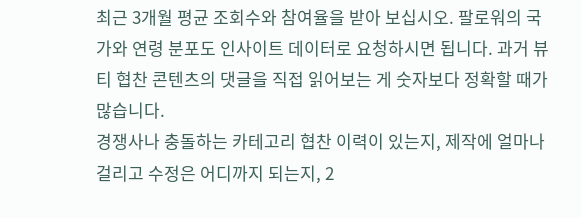최근 3개월 평균 조회수와 참여율을 받아 보십시오. 팔로워의 국가와 연령 분포도 인사이트 데이터로 요청하시면 됩니다. 과거 뷰티 협찬 콘텐츠의 댓글을 직접 읽어보는 게 숫자보다 정확할 때가 많습니다.
경쟁사나 충돌하는 카테고리 협찬 이력이 있는지, 제작에 얼마나 걸리고 수정은 어디까지 되는지, 2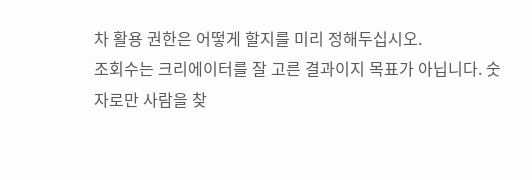차 활용 권한은 어떻게 할지를 미리 정해두십시오.
조회수는 크리에이터를 잘 고른 결과이지 목표가 아닙니다. 숫자로만 사람을 찾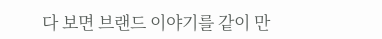다 보면 브랜드 이야기를 같이 만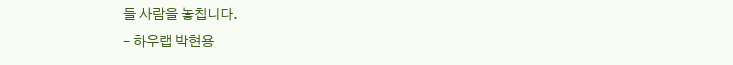들 사람을 놓칩니다.
– 하우랩 박현용